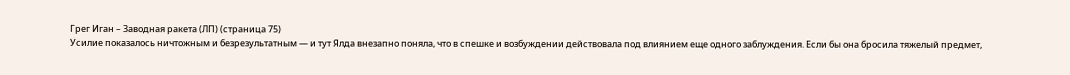Грег Иган – Заводная ракета (ЛП) (страница 75)
Усилие показалось ничтожным и безрезультатным — и тут Ялда внезапно поняла, что в спешке и возбуждении действовала под влиянием еще одного заблуждения. Если бы она бросила тяжелый предмет,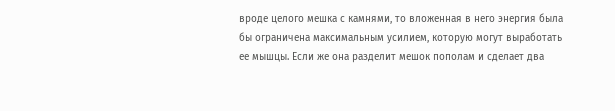вроде целого мешка с камнями, то вложенная в него энергия была бы ограничена максимальным усилием, которую могут выработать ее мышцы. Если же она разделит мешок пополам и сделает два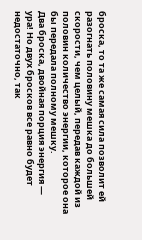броска, то та же самая сила позволит ей разогнать половину мешка до большей скорости, чем целый, передав каждой из половин количество энергии, которое она бы передала полному мешку.
Два броска, двойная порция энергия — ура! Но двух бросков все равно будет недостаточно, так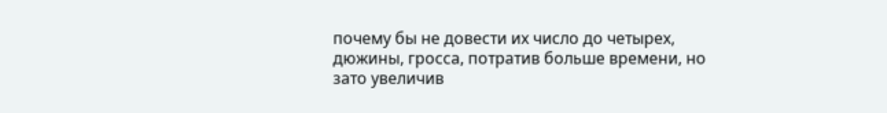почему бы не довести их число до четырех, дюжины, гросса, потратив больше времени, но зато увеличив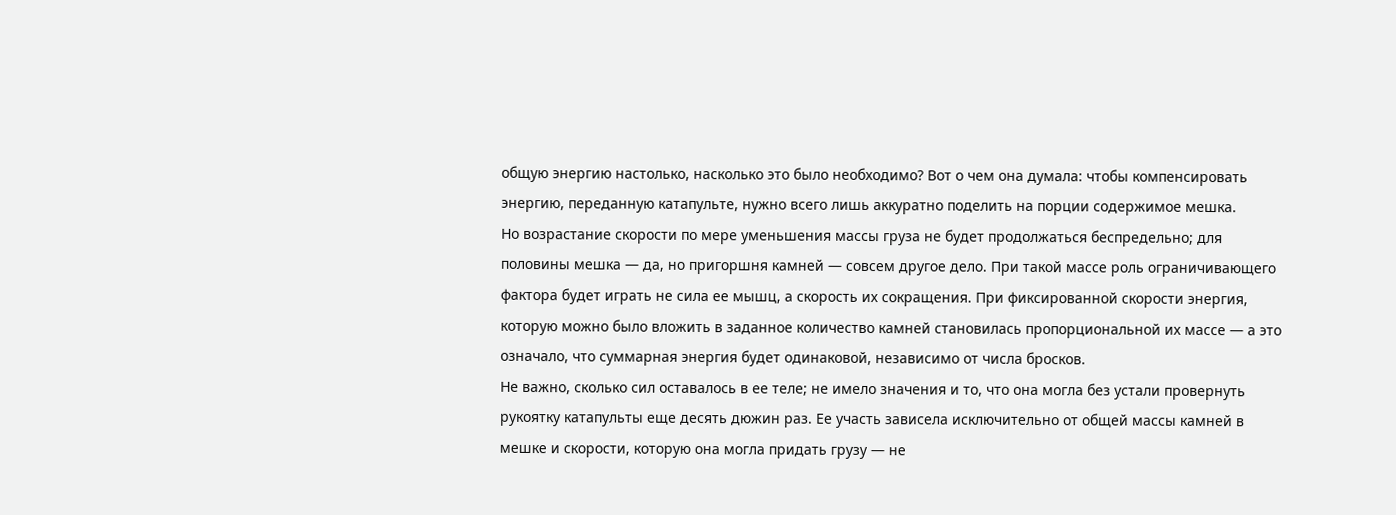общую энергию настолько, насколько это было необходимо? Вот о чем она думала: чтобы компенсировать энергию, переданную катапульте, нужно всего лишь аккуратно поделить на порции содержимое мешка.
Но возрастание скорости по мере уменьшения массы груза не будет продолжаться беспредельно; для половины мешка — да, но пригоршня камней — совсем другое дело. При такой массе роль ограничивающего фактора будет играть не сила ее мышц, а скорость их сокращения. При фиксированной скорости энергия, которую можно было вложить в заданное количество камней становилась пропорциональной их массе — а это означало, что суммарная энергия будет одинаковой, независимо от числа бросков.
Не важно, сколько сил оставалось в ее теле; не имело значения и то, что она могла без устали провернуть рукоятку катапульты еще десять дюжин раз. Ее участь зависела исключительно от общей массы камней в мешке и скорости, которую она могла придать грузу — не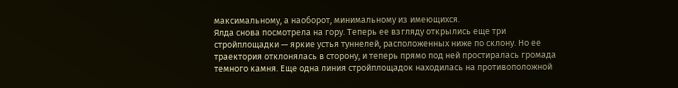максимальному, а наоборот, минимальному из имеющихся.
Ялда снова посмотрела на гору. Теперь ее взгляду открылись еще три стройплощадки — яркие устья туннелей, расположенных ниже по склону. Но ее траектория отклонялась в сторону, и теперь прямо под ней простиралась громада темного камня. Еще одна линия стройплощадок находилась на противоположной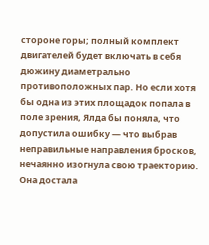стороне горы; полный комплект двигателей будет включать в себя дюжину диаметрально противоположных пар. Но если хотя бы одна из этих площадок попала в поле зрения, Ялда бы поняла, что допустила ошибку — что выбрав неправильные направления бросков, нечаянно изогнула свою траекторию.
Она достала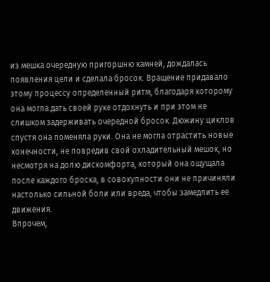из мешка очередную пригоршню камней, дождалась появления цели и сделала бросок. Вращение придавало этому процессу определенный ритм, благодаря которому она могла дать своей руке отдохнуть и при этом не слишком задерживать очередной бросок. Дюжину циклов спустя она поменяла руки. Она не могла отрастить новые конечности, не повредив свой охладительный мешок, но несмотря на долю дискомфорта, который она ощущала после каждого броска, в совокупности они не причиняли настолько сильной боли или вреда, чтобы замедлить ее движения.
Впрочем,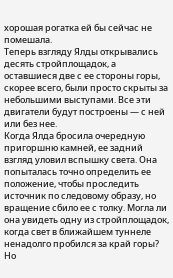хорошая рогатка ей бы сейчас не помешала.
Теперь взгляду Ялды открывались десять стройплощадок, а оставшиеся две с ее стороны горы, скорее всего, были просто скрыты за небольшими выступами. Все эти двигатели будут построены — с ней или без нее.
Когда Ялда бросила очередную пригоршню камней, ее задний взгляд уловил вспышку света. Она попыталась точно определить ее положение, чтобы проследить источник по следовому образу, но вращение сбило ее с толку. Могла ли она увидеть одну из стройплощадок, когда свет в ближайшем туннеле ненадолго пробился за край горы? Но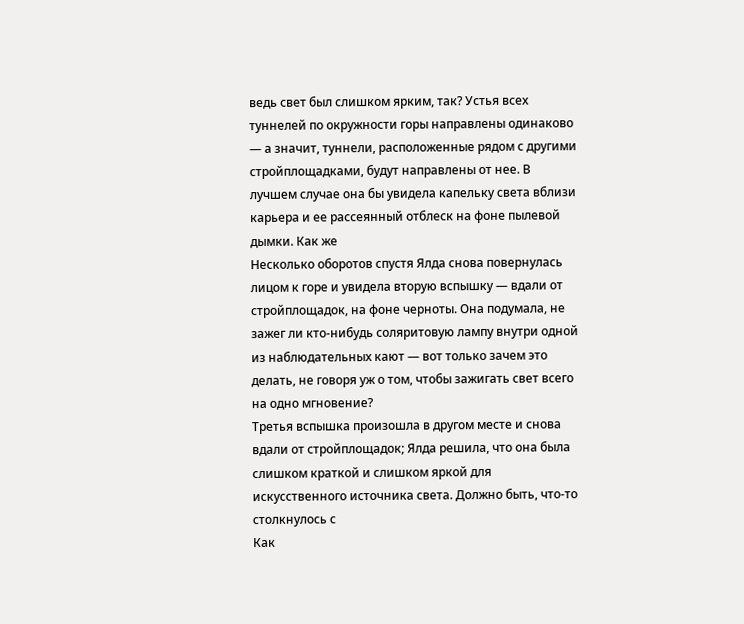ведь свет был слишком ярким, так? Устья всех туннелей по окружности горы направлены одинаково — а значит, туннели, расположенные рядом с другими стройплощадками, будут направлены от нее. В лучшем случае она бы увидела капельку света вблизи карьера и ее рассеянный отблеск на фоне пылевой дымки. Как же
Несколько оборотов спустя Ялда снова повернулась лицом к горе и увидела вторую вспышку — вдали от стройплощадок, на фоне черноты. Она подумала, не зажег ли кто-нибудь соляритовую лампу внутри одной из наблюдательных кают — вот только зачем это делать, не говоря уж о том, чтобы зажигать свет всего на одно мгновение?
Третья вспышка произошла в другом месте и снова вдали от стройплощадок; Ялда решила, что она была слишком краткой и слишком яркой для искусственного источника света. Должно быть, что-то столкнулось с
Как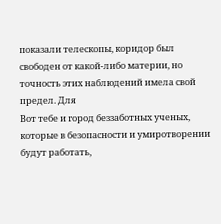показали телескопы, коридор был свободен от какой-либо материи, но точность этих наблюдений имела свой предел. Для
Вот тебе и город беззаботных ученых, которые в безопасности и умиротворении будут работать,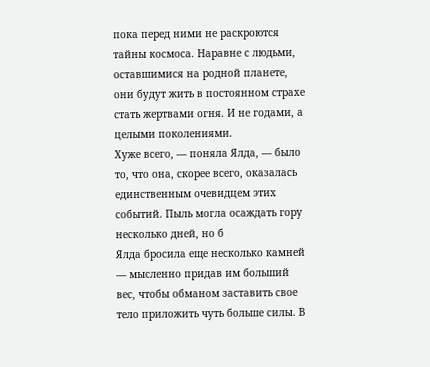пока перед ними не раскроются тайны космоса. Наравне с людьми, оставшимися на родной планете, они будут жить в постоянном страхе стать жертвами огня. И не годами, а целыми поколениями.
Хуже всего, — поняла Ялда, — было то, что она, скорее всего, оказалась единственным очевидцем этих событий. Пыль могла осаждать гору несколько дней, но б
Ялда бросила еще несколько камней — мысленно придав им больший вес, чтобы обманом заставить свое тело приложить чуть больше силы. В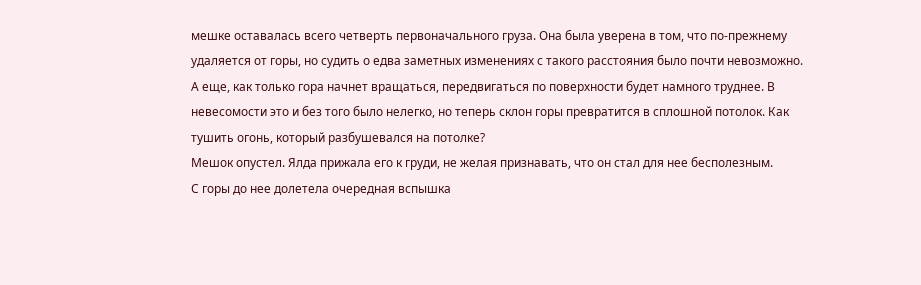мешке оставалась всего четверть первоначального груза. Она была уверена в том, что по-прежнему удаляется от горы, но судить о едва заметных изменениях с такого расстояния было почти невозможно.
А еще, как только гора начнет вращаться, передвигаться по поверхности будет намного труднее. В невесомости это и без того было нелегко, но теперь склон горы превратится в сплошной потолок. Как тушить огонь, который разбушевался на потолке?
Мешок опустел. Ялда прижала его к груди, не желая признавать, что он стал для нее бесполезным.
С горы до нее долетела очередная вспышка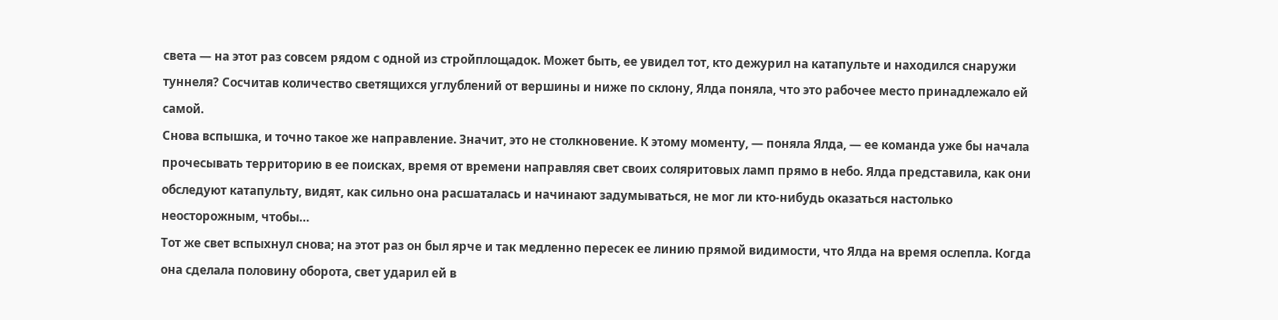света — на этот раз совсем рядом с одной из стройплощадок. Может быть, ее увидел тот, кто дежурил на катапульте и находился снаружи туннеля? Сосчитав количество светящихся углублений от вершины и ниже по склону, Ялда поняла, что это рабочее место принадлежало ей самой.
Снова вспышка, и точно такое же направление. Значит, это не столкновение. К этому моменту, — поняла Ялда, — ее команда уже бы начала прочесывать территорию в ее поисках, время от времени направляя свет своих соляритовых ламп прямо в небо. Ялда представила, как они обследуют катапульту, видят, как сильно она расшаталась и начинают задумываться, не мог ли кто-нибудь оказаться настолько неосторожным, чтобы…
Тот же свет вспыхнул снова; на этот раз он был ярче и так медленно пересек ее линию прямой видимости, что Ялда на время ослепла. Когда она сделала половину оборота, свет ударил ей в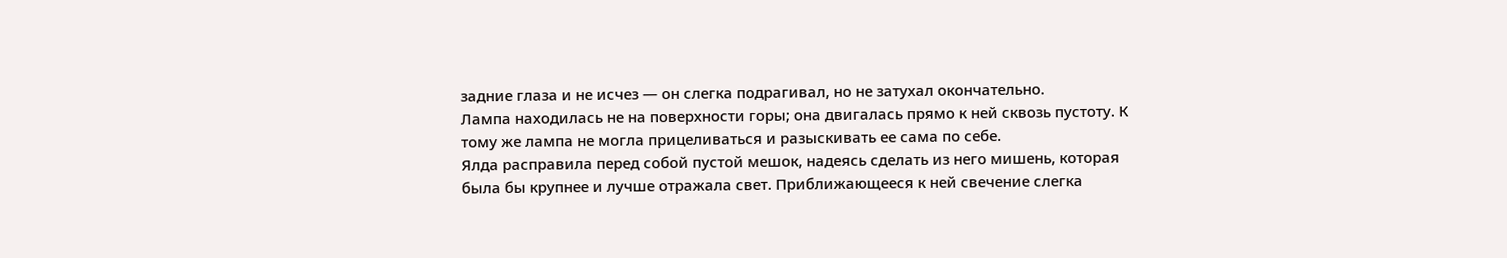задние глаза и не исчез — он слегка подрагивал, но не затухал окончательно.
Лампа находилась не на поверхности горы; она двигалась прямо к ней сквозь пустоту. К тому же лампа не могла прицеливаться и разыскивать ее сама по себе.
Ялда расправила перед собой пустой мешок, надеясь сделать из него мишень, которая была бы крупнее и лучше отражала свет. Приближающееся к ней свечение слегка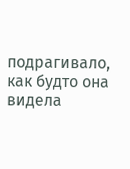подрагивало, как будто она видела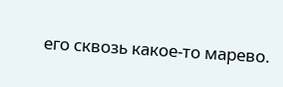его сквозь какое-то марево.